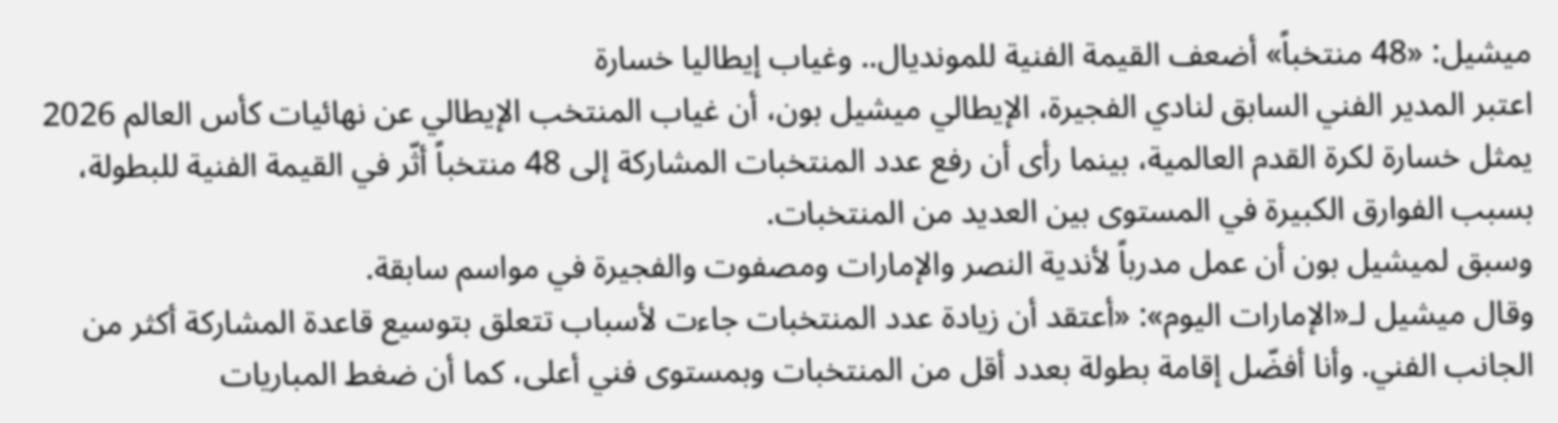ميشيل: «48 منتخباً» أضعف القيمة الفنية للمونديال.. وغياب إيطاليا خسارة
اعتبر المدير الفني السابق لنادي الفجيرة، الإيطالي ميشيل بون، أن غياب المنتخب الإيطالي عن نهائيات كأس العالم 2026 يمثل خسارة لكرة القدم العالمية، بينما رأى أن رفع عدد المنتخبات المشاركة إلى 48 منتخباً أثّر في القيمة الفنية للبطولة، بسبب الفوارق الكبيرة في المستوى بين العديد من المنتخبات.
وسبق لميشيل بون أن عمل مدرباً لأندية النصر والإمارات ومصفوت والفجيرة في مواسم سابقة.
وقال ميشيل لـ«الإمارات اليوم»: «أعتقد أن زيادة عدد المنتخبات جاءت لأسباب تتعلق بتوسيع قاعدة المشاركة أكثر من الجانب الفني. وأنا أفضّل إقامة بطولة بعدد أقل من المنتخبات وبمستوى فني أعلى، كما أن ضغط المباريات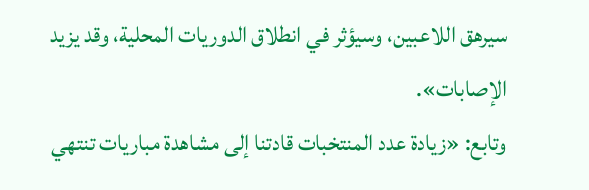سيرهق اللاعبين، وسيؤثر في انطلاق الدوريات المحلية، وقد يزيد الإصابات».
وتابع: «زيادة عدد المنتخبات قادتنا إلى مشاهدة مباريات تنتهي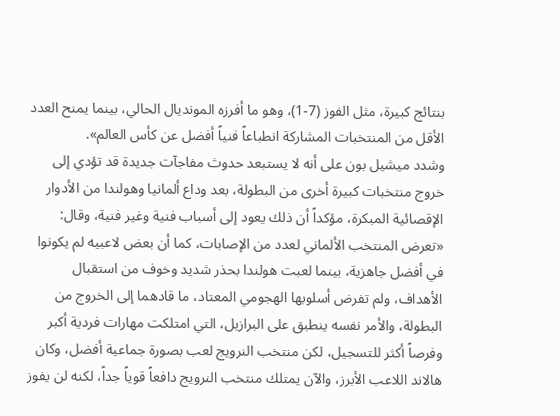بنتائج كبيرة، مثل الفوز (7-1)، وهو ما أفرزه المونديال الحالي، بينما يمنح العدد الأقل من المنتخبات المشاركة انطباعاً فنياً أفضل عن كأس العالم».
وشدد ميشيل بون على أنه لا يستبعد حدوث مفاجآت جديدة قد تؤدي إلى خروج منتخبات كبيرة أخرى من البطولة، بعد وداع ألمانيا وهولندا من الأدوار الإقصائية المبكرة، مؤكداً أن ذلك يعود إلى أسباب فنية وغير فنية، وقال: «تعرض المنتخب الألماني لعدد من الإصابات، كما أن بعض لاعبيه لم يكونوا في أفضل جاهزية، بينما لعبت هولندا بحذر شديد وخوف من استقبال الأهداف، ولم تفرض أسلوبها الهجومي المعتاد، ما قادهما إلى الخروج من البطولة، والأمر نفسه ينطبق على البرازيل، التي امتلكت مهارات فردية أكبر وفرصاً أكثر للتسجيل، لكن منتخب النرويج لعب بصورة جماعية أفضل، وكان هالاند اللاعب الأبرز، والآن يمتلك منتخب النرويج دافعاً قوياً جداً، لكنه لن يفوز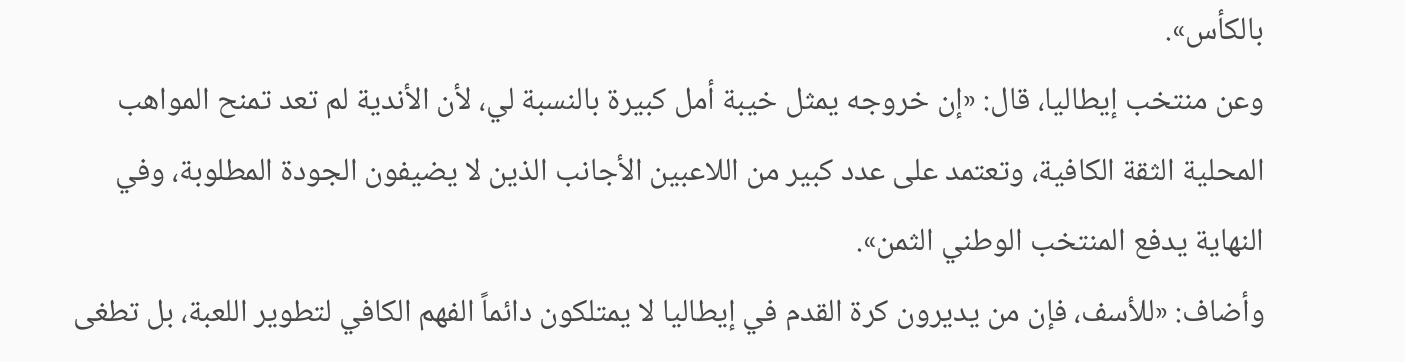بالكأس».
وعن منتخب إيطاليا، قال: «إن خروجه يمثل خيبة أمل كبيرة بالنسبة لي، لأن الأندية لم تعد تمنح المواهب المحلية الثقة الكافية، وتعتمد على عدد كبير من اللاعبين الأجانب الذين لا يضيفون الجودة المطلوبة، وفي النهاية يدفع المنتخب الوطني الثمن».
وأضاف: «للأسف، فإن من يديرون كرة القدم في إيطاليا لا يمتلكون دائماً الفهم الكافي لتطوير اللعبة، بل تطغى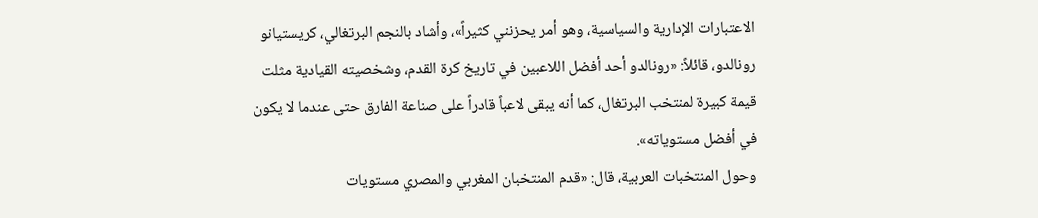الاعتبارات الإدارية والسياسية، وهو أمر يحزنني كثيراً»، وأشاد بالنجم البرتغالي، كريستيانو رونالدو، قائلاً: «رونالدو أحد أفضل اللاعبين في تاريخ كرة القدم، وشخصيته القيادية مثلت قيمة كبيرة لمنتخب البرتغال، كما أنه يبقى لاعباً قادراً على صناعة الفارق حتى عندما لا يكون في أفضل مستوياته».
وحول المنتخبات العربية، قال: «قدم المنتخبان المغربي والمصري مستويات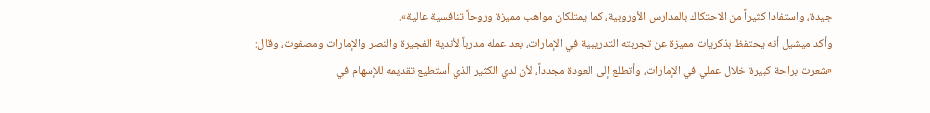جيدة، واستفادا كثيراً من الاحتكاك بالمدارس الأوروبية، كما يمتلكان مواهب مميزة وروحاً تنافسية عالية».
وأكد ميشيل أنه يحتفظ بذكريات مميزة عن تجربته التدريبية في الإمارات، بعد عمله مدرباً لأندية الفجيرة والنصر والإمارات ومصفوت، وقال: «شعرت براحة كبيرة خلال عملي في الإمارات، وأتطلع إلى العودة مجدداً، لأن لدي الكثير الذي أستطيع تقديمه للإسهام في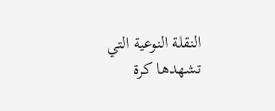النقلة النوعية التي تشهدها كرة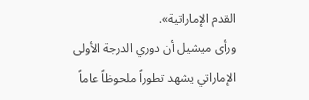القدم الإماراتية».
ورأى ميشيل أن دوري الدرجة الأولى الإماراتي يشهد تطوراً ملحوظاً عاماً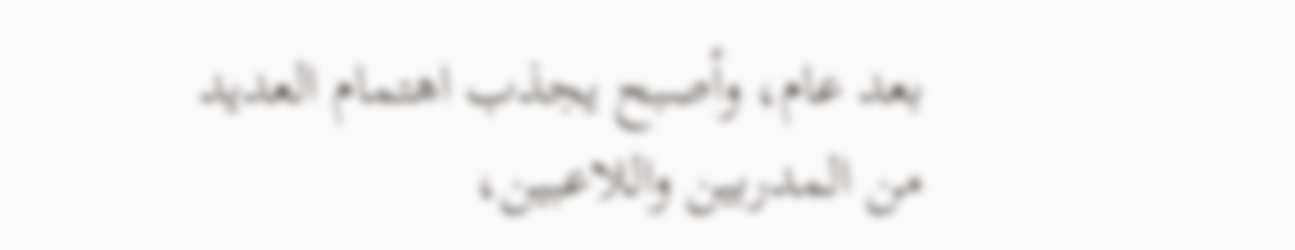بعد عام، وأصبح يجذب اهتمام العديد من المدربين واللاعبين،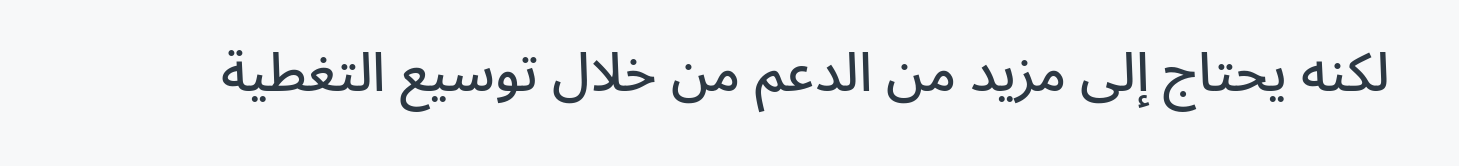لكنه يحتاج إلى مزيد من الدعم من خلال توسيع التغطية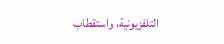التلفزيونية، واستقطاب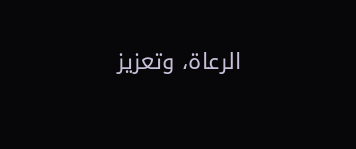الرعاة، وتعزيز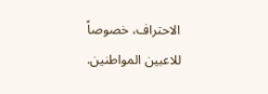الاحتراف، خصوصاً للاعبين المواطنين.